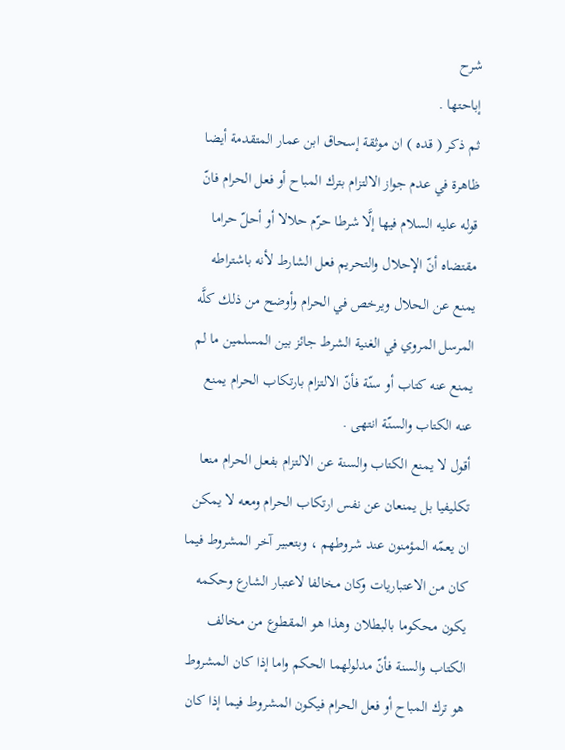شرح
إباحتها .
ثم ذكر ( قده ) ان موثقة إسحاق ابن عمار المتقدمة أيضا ظاهرة في عدم جواز الالتزام بترك المباح أو فعل الحرام فانّ قوله عليه السلام فيها إلَّا شرطا حرّم حلالا أو أحلّ حراما مقتضاه أنّ الإحلال والتحريم فعل الشارط لأنه باشتراطه يمنع عن الحلال ويرخص في الحرام وأوضح من ذلك كلَّه المرسل المروي في الغنية الشرط جائز بين المسلمين ما لم يمنع عنه كتاب أو سنّة فأنّ الالتزام بارتكاب الحرام يمنع عنه الكتاب والسنّة انتهى .
أقول لا يمنع الكتاب والسنة عن الالتزام بفعل الحرام منعا تكليفيا بل يمنعان عن نفس ارتكاب الحرام ومعه لا يمكن ان يعمّه المؤمنون عند شروطهم ، وبتعبير آخر المشروط فيما كان من الاعتباريات وكان مخالفا لاعتبار الشارع وحكمه يكون محكوما بالبطلان وهذا هو المقطوع من مخالف الكتاب والسنة فأنّ مدلولهما الحكم واما إذا كان المشروط هو ترك المباح أو فعل الحرام فيكون المشروط فيما إذا كان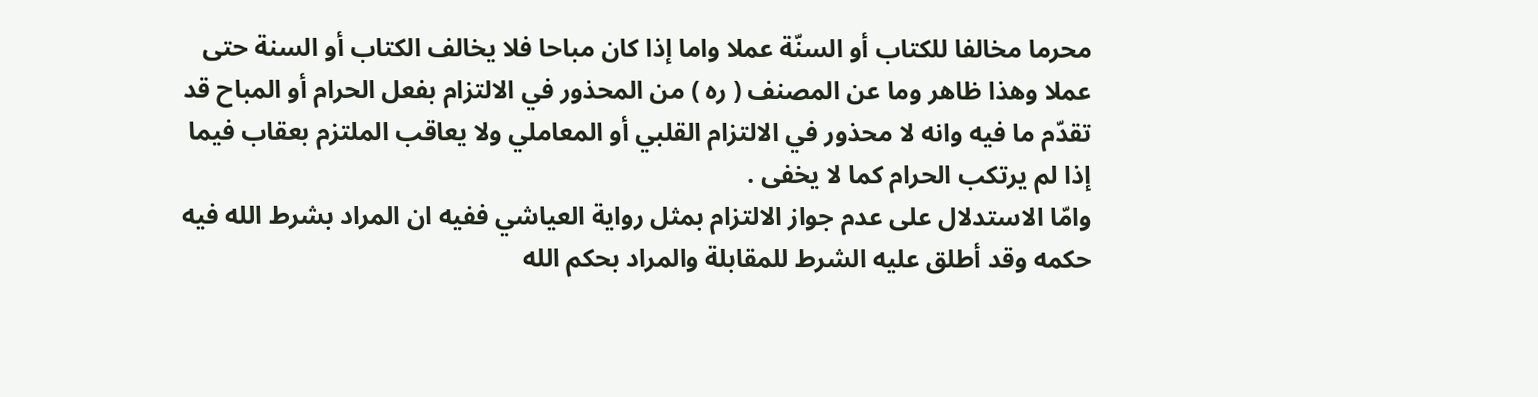محرما مخالفا للكتاب أو السنّة عملا واما إذا كان مباحا فلا يخالف الكتاب أو السنة حتى عملا وهذا ظاهر وما عن المصنف ( ره ) من المحذور في الالتزام بفعل الحرام أو المباح قد تقدّم ما فيه وانه لا محذور في الالتزام القلبي أو المعاملي ولا يعاقب الملتزم بعقاب فيما إذا لم يرتكب الحرام كما لا يخفى .
وامّا الاستدلال على عدم جواز الالتزام بمثل رواية العياشي ففيه ان المراد بشرط الله فيه حكمه وقد أطلق عليه الشرط للمقابلة والمراد بحكم الله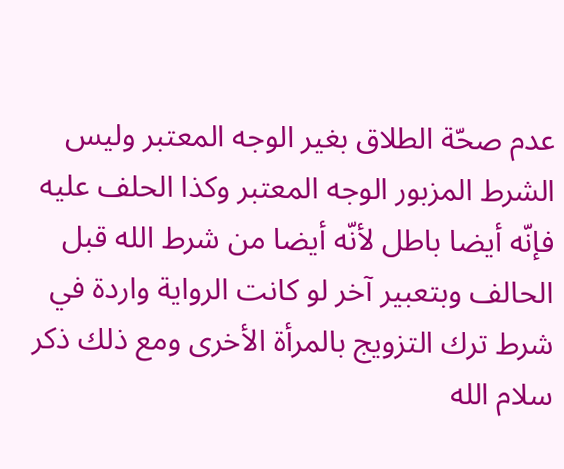عدم صحّة الطلاق بغير الوجه المعتبر وليس الشرط المزبور الوجه المعتبر وكذا الحلف عليه فإنّه أيضا باطل لأنّه أيضا من شرط الله قبل الحالف وبتعبير آخر لو كانت الرواية واردة في شرط ترك التزويج بالمرأة الأخرى ومع ذلك ذكر سلام الله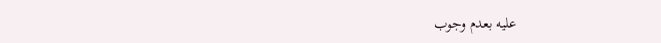عليه بعدم وجوب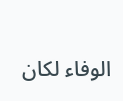الوفاء لكان